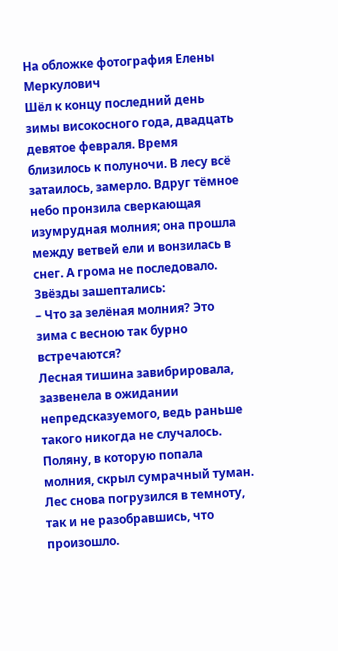На обложке фотография Елены Меркулович
Шёл к концу последний день зимы високосного года, двадцать девятое февраля. Время близилось к полуночи. В лесу всё затаилось, замерло. Вдруг тёмное небо пронзила сверкающая изумрудная молния; она прошла между ветвей ели и вонзилась в снег. А грома не последовало.
Звёзды зашептались:
– Что за зелёная молния? Это зима с весною так бурно встречаются?
Лесная тишина завибрировала, зазвенела в ожидании непредсказуемого, ведь раньше такого никогда не случалось. Поляну, в которую попала молния, скрыл сумрачный туман. Лес снова погрузился в темноту, так и не разобравшись, что произошло.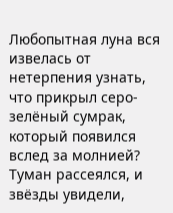Любопытная луна вся извелась от нетерпения узнать, что прикрыл серо-зелёный сумрак, который появился вслед за молнией? Туман рассеялся, и звёзды увидели,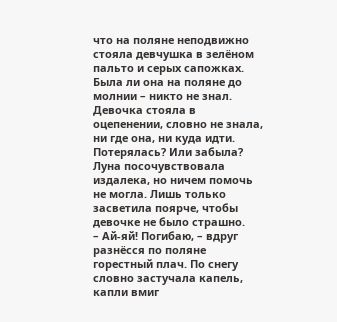что на поляне неподвижно стояла девчушка в зелёном пальто и серых сапожках. Была ли она на поляне до молнии – никто не знал. Девочка стояла в оцепенении, словно не знала, ни где она, ни куда идти. Потерялась? Или забыла? Луна посочувствовала издалека, но ничем помочь не могла. Лишь только засветила поярче, чтобы девочке не было страшно.
– Ай-яй! Погибаю, – вдруг разнёсся по поляне горестный плач. По снегу словно застучала капель, капли вмиг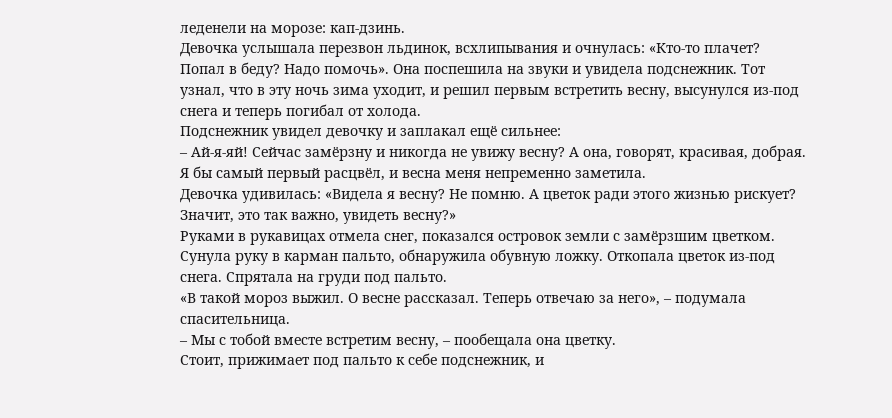леденели на морозе: кап-дзинь.
Девочка услышала перезвон льдинок, всхлипывания и очнулась: «Кто-то плачет? Попал в беду? Надо помочь». Она поспешила на звуки и увидела подснежник. Тот узнал, что в эту ночь зима уходит, и решил первым встретить весну, высунулся из-под снега и теперь погибал от холода.
Подснежник увидел девочку и заплакал ещё сильнее:
– Ай-я-яй! Сейчас замёрзну и никогда не увижу весну? А она, говорят, красивая, добрая. Я бы самый первый расцвёл, и весна меня непременно заметила.
Девочка удивилась: «Видела я весну? Не помню. А цветок ради этого жизнью рискует? Значит, это так важно, увидеть весну?»
Руками в рукавицах отмела снег, показался островок земли с замёрзшим цветком. Сунула руку в карман пальто, обнаружила обувную ложку. Откопала цветок из-под снега. Спрятала на груди под пальто.
«В такой мороз выжил. О весне рассказал. Теперь отвечаю за него», – подумала спасительница.
– Мы с тобой вместе встретим весну, – пообещала она цветку.
Стоит, прижимает под пальто к себе подснежник, и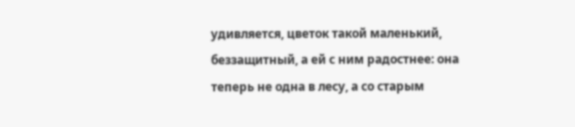удивляется, цветок такой маленький, беззащитный, а ей с ним радостнее: она теперь не одна в лесу, а со старым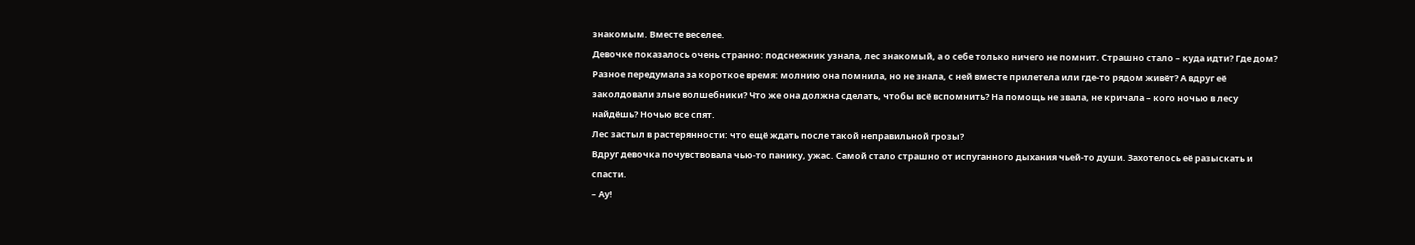знакомым. Вместе веселее.
Девочке показалось очень странно: подснежник узнала, лес знакомый, а о себе только ничего не помнит. Страшно стало – куда идти? Где дом?
Разное передумала за короткое время: молнию она помнила, но не знала, с ней вместе прилетела или где-то рядом живёт? А вдруг её заколдовали злые волшебники? Что же она должна сделать, чтобы всё вспомнить? На помощь не звала, не кричала – кого ночью в лесу найдёшь? Ночью все спят.
Лес застыл в растерянности: что ещё ждать после такой неправильной грозы?
Вдруг девочка почувствовала чью-то панику, ужас. Самой стало страшно от испуганного дыхания чьей-то души. Захотелось её разыскать и спасти.
– Ау!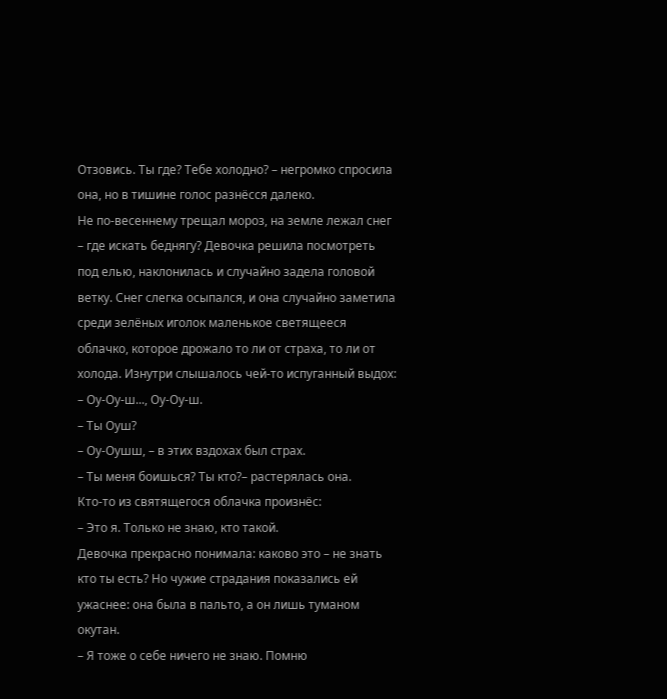Отзовись. Ты где? Тебе холодно? – негромко спросила она, но в тишине голос разнёсся далеко.
Не по-весеннему трещал мороз, на земле лежал снег – где искать беднягу? Девочка решила посмотреть под елью, наклонилась и случайно задела головой ветку. Снег слегка осыпался, и она случайно заметила среди зелёных иголок маленькое светящееся облачко, которое дрожало то ли от страха, то ли от холода. Изнутри слышалось чей-то испуганный выдох:
– Оу-Оу-ш..., Оу-Оу-ш.
– Ты Оуш?
– Оу-Оушш, – в этих вздохах был страх.
– Ты меня боишься? Ты кто?– растерялась она.
Кто-то из святящегося облачка произнёс:
– Это я. Только не знаю, кто такой.
Девочка прекрасно понимала: каково это – не знать кто ты есть? Но чужие страдания показались ей ужаснее: она была в пальто, а он лишь туманом окутан.
– Я тоже о себе ничего не знаю. Помню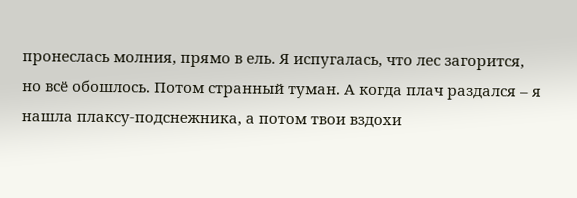пронеслась молния, прямо в ель. Я испугалась, что лес загорится, но всё обошлось. Потом странный туман. А когда плач раздался – я нашла плаксу-подснежника, а потом твои вздохи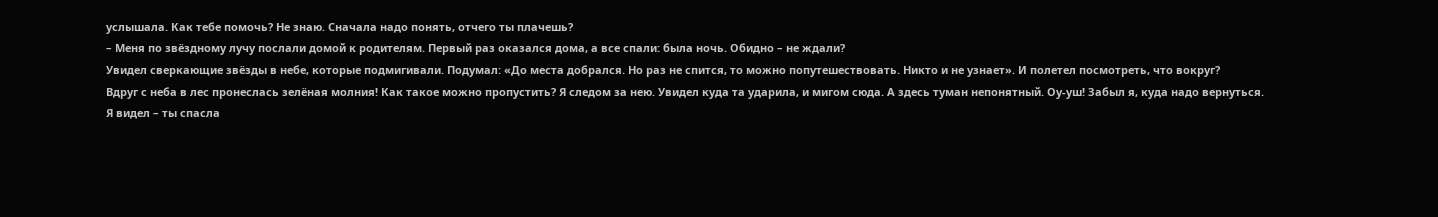услышала. Как тебе помочь? Не знаю. Сначала надо понять, отчего ты плачешь?
– Меня по звёздному лучу послали домой к родителям. Первый раз оказался дома, а все спали: была ночь. Обидно – не ждали?
Увидел сверкающие звёзды в небе, которые подмигивали. Подумал: «До места добрался. Но раз не спится, то можно попутешествовать. Никто и не узнает». И полетел посмотреть, что вокруг?
Вдруг с неба в лес пронеслась зелёная молния! Как такое можно пропустить? Я следом за нею. Увидел куда та ударила, и мигом сюда. А здесь туман непонятный. Оу-уш! Забыл я, куда надо вернуться.
Я видел – ты спасла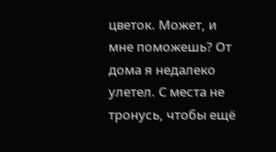цветок. Может, и мне поможешь? От дома я недалеко улетел. С места не тронусь, чтобы ещё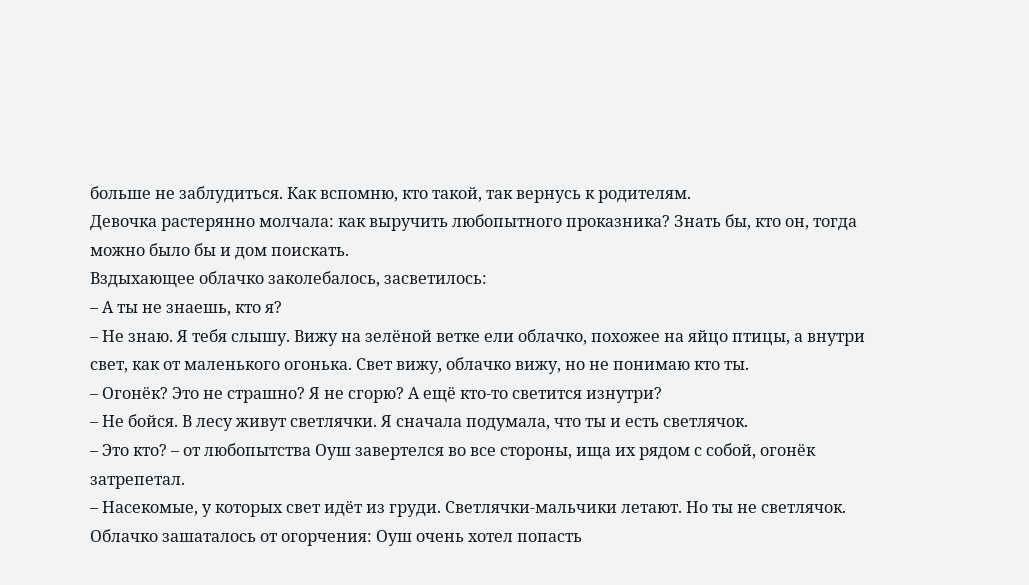больше не заблудиться. Как вспомню, кто такой, так вернусь к родителям.
Девочка растерянно молчала: как выручить любопытного проказника? Знать бы, кто он, тогда можно было бы и дом поискать.
Вздыхающее облачко заколебалось, засветилось:
– А ты не знаешь, кто я?
– Не знаю. Я тебя слышу. Вижу на зелёной ветке ели облачко, похожее на яйцо птицы, а внутри свет, как от маленького огонька. Свет вижу, облачко вижу, но не понимаю кто ты.
– Огонёк? Это не страшно? Я не сгорю? А ещё кто-то светится изнутри?
– Не бойся. В лесу живут светлячки. Я сначала подумала, что ты и есть светлячок.
– Это кто? – от любопытства Оуш завертелся во все стороны, ища их рядом с собой, огонёк затрепетал.
– Насекомые, у которых свет идёт из груди. Светлячки-мальчики летают. Но ты не светлячок.
Облачко зашаталось от огорчения: Оуш очень хотел попасть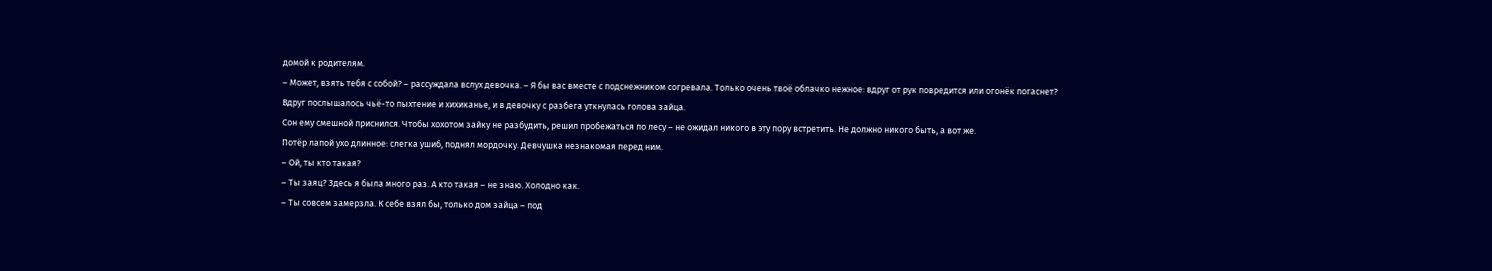домой к родителям.
– Может, взять тебя с собой? – рассуждала вслух девочка. – Я бы вас вместе с подснежником согревала. Только очень твоё облачко нежное: вдруг от рук повредится или огонёк погаснет?
Вдруг послышалось чьё-то пыхтение и хихиканье, и в девочку с разбега уткнулась голова зайца.
Сон ему смешной приснился. Чтобы хохотом зайку не разбудить, решил пробежаться по лесу – не ожидал никого в эту пору встретить. Не должно никого быть, а вот же.
Потёр лапой ухо длинное: слегка ушиб, поднял мордочку. Девчушка незнакомая перед ним.
– Ой, ты кто такая?
– Ты заяц? Здесь я была много раз. А кто такая – не знаю. Холодно как.
– Ты совсем замерзла. К себе взял бы, только дом зайца – под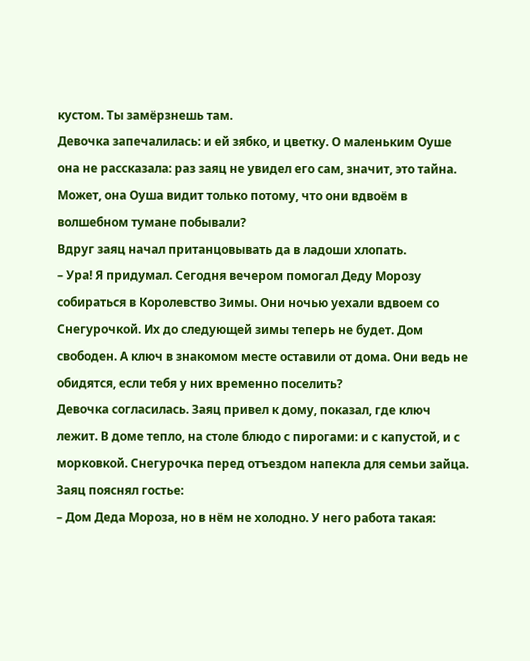кустом. Ты замёрзнешь там.
Девочка запечалилась: и ей зябко, и цветку. О маленьким Оуше она не рассказала: раз заяц не увидел его сам, значит, это тайна. Может, она Оуша видит только потому, что они вдвоём в волшебном тумане побывали?
Вдруг заяц начал пританцовывать да в ладоши хлопать.
– Ура! Я придумал. Сегодня вечером помогал Деду Морозу собираться в Королевство Зимы. Они ночью уехали вдвоем со Снегурочкой. Их до следующей зимы теперь не будет. Дом свободен. А ключ в знакомом месте оставили от дома. Они ведь не обидятся, если тебя у них временно поселить?
Девочка согласилась. Заяц привел к дому, показал, где ключ лежит. В доме тепло, на столе блюдо с пирогами: и с капустой, и с морковкой. Снегурочка перед отъездом напекла для семьи зайца.
Заяц пояснял гостье:
– Дом Деда Мороза, но в нём не холодно. У него работа такая: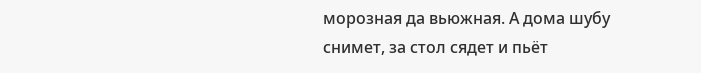морозная да вьюжная. А дома шубу снимет, за стол сядет и пьёт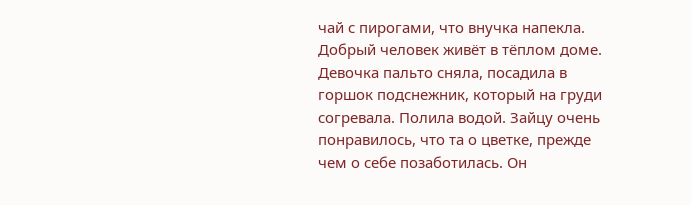чай с пирогами, что внучка напекла. Добрый человек живёт в тёплом доме.
Девочка пальто сняла, посадила в горшок подснежник, который на груди согревала. Полила водой. Зайцу очень понравилось, что та о цветке, прежде чем о себе позаботилась. Он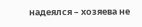надеялся – хозяева не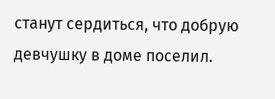станут сердиться, что добрую девчушку в доме поселил.